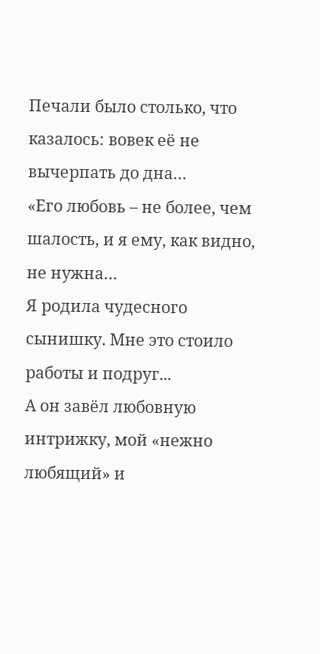Печали было столько, что казалось: вовек её не вычерпать до дна…
«Его любовь – не более, чем шалость, и я ему, как видно, не нужна…
Я родила чудесного сынишку. Мне это стоило работы и подруг...
А он завёл любовную интрижку, мой «нежно любящий» и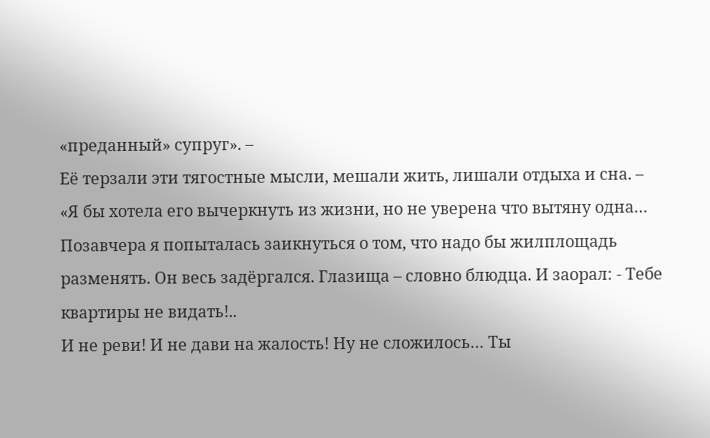«преданный» супруг». –
Её терзали эти тягостные мысли, мешали жить, лишали отдыха и сна. –
«Я бы хотела его вычеркнуть из жизни, но не уверена что вытяну одна…
Позавчера я попыталась заикнуться о том, что надо бы жилплощадь разменять. Он весь задёргался. Глазища – словно блюдца. И заорал: - Тебе квартиры не видать!..
И не реви! И не дави на жалость! Ну не сложилось… Ты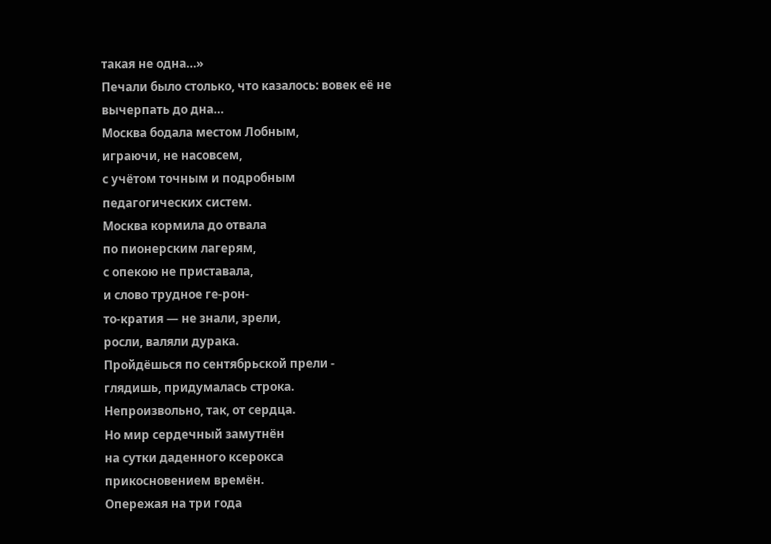такая не одна…»
Печали было столько, что казалось: вовек её не вычерпать до дна…
Москва бодала местом Лобным,
играючи, не насовсем,
с учётом точным и подробным
педагогических систем.
Москва кормила до отвала
по пионерским лагерям,
с опекою не приставала,
и слово трудное ге-рон-
то-кратия — не знали, зрели,
росли, валяли дурака.
Пройдёшься по сентябрьской прели -
глядишь, придумалась строка.
Непроизвольно, так, от сердца.
Но мир сердечный замутнён
на сутки даденного ксерокса
прикосновением времён.
Опережая на три года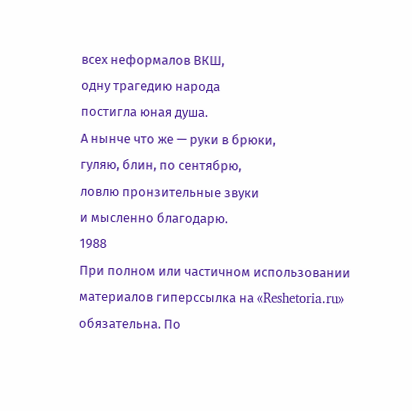всех неформалов ВКШ,
одну трагедию народа
постигла юная душа.
А нынче что же — руки в брюки,
гуляю, блин, по сентябрю,
ловлю пронзительные звуки
и мысленно благодарю.
1988
При полном или частичном использовании материалов гиперссылка на «Reshetoria.ru» обязательна. По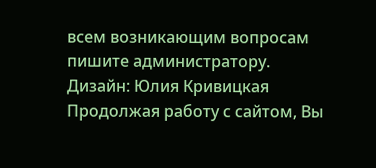всем возникающим вопросам пишите администратору.
Дизайн: Юлия Кривицкая
Продолжая работу с сайтом, Вы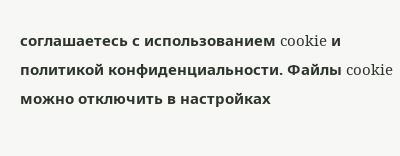соглашаетесь с использованием cookie и политикой конфиденциальности. Файлы cookie можно отключить в настройках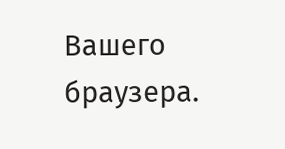Вашего браузера.